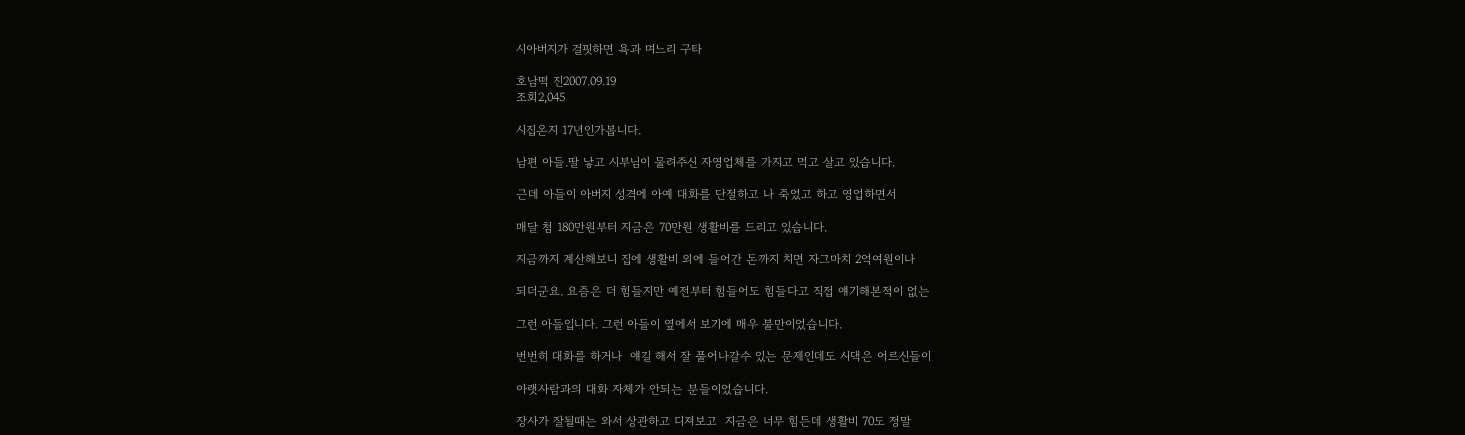시아버지가 걸핏하면 욕과 며느리 구타

호남떡 진2007.09.19
조회2,045

시집온지 17년인가봅니다.

남편 아들.딸 낳고 시부님이 물려주신 자영업체를 가지고 먹고 살고 있습니다.

근데 아들이 아버지 성격에 아예 대화를 단절하고 나 죽었고 하고 영업하면서

매달 첨 180만원부터 지금은 70만원 생활비를 드리고 있습니다.

지금까지 계산해보니 집에 생활비 외에 들어간 돈까지 치면 자그마치 2억여원이나

되더군요. 요즘은 더 힘들지만 예전부터 힘들어도 힘들다고 직접 얘기해본적이 없는

그런 아들입니다. 그런 아들이 옆에서 보기에 매우 불만이었습니다.

번번히 대화를 하거나  얘길 해서 잘 풀어나갈수 있는 문제인데도 시댁은 어르신들이

아랫사람과의 대화 자체가 안되는 분들이었습니다.

장사가 잘될때는 와서 상관하고 디져보고  지금은 너무 힘든데 생활비 70도 정말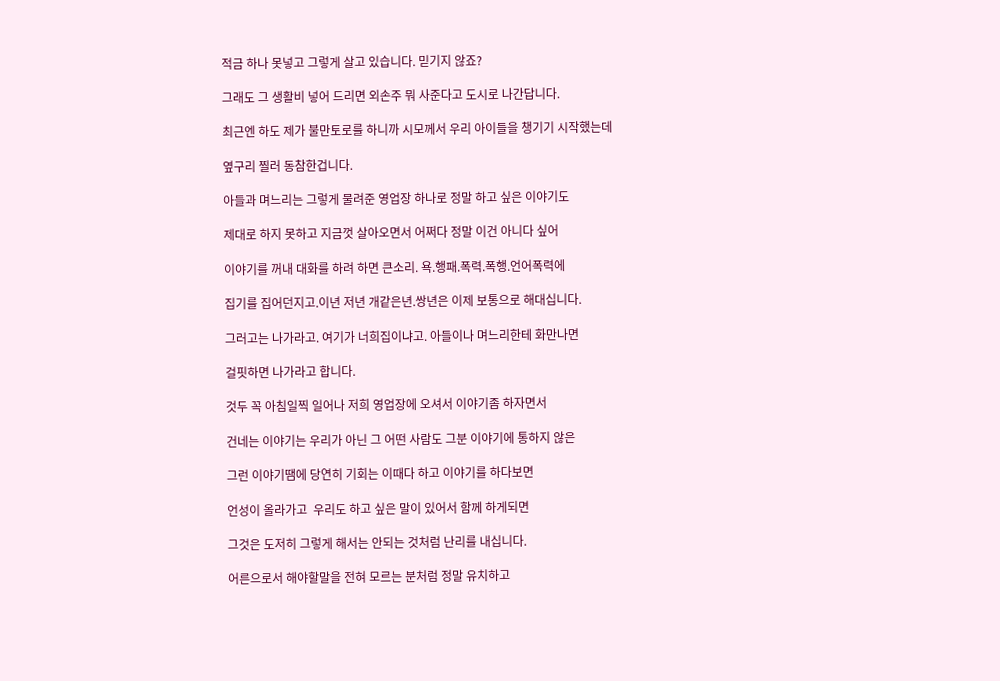적금 하나 못넣고 그렇게 살고 있습니다. 믿기지 않죠?

그래도 그 생활비 넣어 드리면 외손주 뭐 사준다고 도시로 나간답니다.

최근엔 하도 제가 불만토로를 하니까 시모께서 우리 아이들을 챙기기 시작했는데

옆구리 찔러 동참한겁니다.

아들과 며느리는 그렇게 물려준 영업장 하나로 정말 하고 싶은 이야기도

제대로 하지 못하고 지금껏 살아오면서 어쩌다 정말 이건 아니다 싶어

이야기를 꺼내 대화를 하려 하면 큰소리. 욕.행패.폭력.폭행.언어폭력에

집기를 집어던지고.이년 저년 개같은년.쌍년은 이제 보통으로 해대십니다.

그러고는 나가라고. 여기가 너희집이냐고. 아들이나 며느리한테 화만나면

걸핏하면 나가라고 합니다.

것두 꼭 아침일찍 일어나 저희 영업장에 오셔서 이야기좀 하자면서

건네는 이야기는 우리가 아닌 그 어떤 사람도 그분 이야기에 통하지 않은

그런 이야기땜에 당연히 기회는 이때다 하고 이야기를 하다보면

언성이 올라가고  우리도 하고 싶은 말이 있어서 함께 하게되면

그것은 도저히 그렇게 해서는 안되는 것처럼 난리를 내십니다.

어른으로서 해야할말을 전혀 모르는 분처럼 정말 유치하고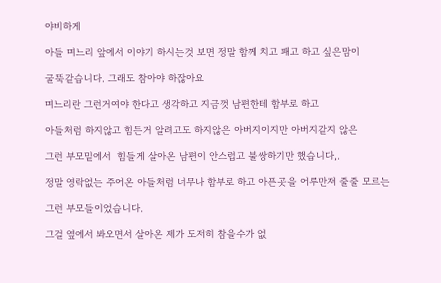야비하게

아들 며느리 앞에서 이야기 하시는것 보면 정말 함께 치고 패고 하고 싶은맘이

굴뚝같습니다. 그래도 참아야 하잖아요

며느리란 그런거여야 한다고 생각하고 지금껏 남편한테 함부로 하고

아들처럼 하지않고 힘든거 알려고도 하지않은 아버지이지만 아버지같지 않은

그런 부모밑에서  힘들게 살아온 남편이 안스럽고 불쌍하기만 했습니다,.

정말 영락없는 주어온 아들처럼 너무나 함부로 하고 아픈곳을 어루만져 줄줄 모르는

그런 부모들이었습니다.

그걸 옆에서 봐오면서 살아온 제가 도저히 참을수가 없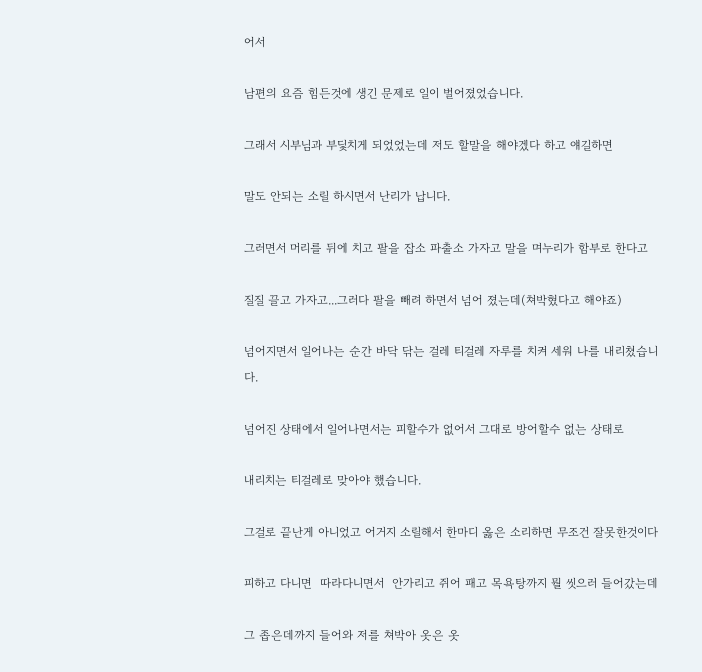어서

남편의 요즘 힘든것에 생긴 문제로 일이 벌어졌었습니다.

그래서 시부님과 부딫치게 되었었는데 저도 할말을 해야겠다 하고 얘길하면

말도 안되는 소릴 하시면서 난리가 납니다.

그러면서 머리를 뒤에 치고 팔을 잡소 파출소 가자고 말을 며누리가 함부로 한다고

질질 끌고 가자고...그러다 팔을 빼려 하면서 넘어 졌는데(쳐박혔다고 해야죠)

넘어지면서 일어나는 순간 바닥 닦는 걸레 티걸레 자루를 치켜 세워 나를 내리쳤습니다.

넘어진 상태에서 일어나면서는 피할수가 없어서 그대로 방어할수 없는 상태로

내리치는 티걸레로 맞아야 했습니다.

그걸로 끝난게 아니었고 어거지 소릴해서 한마디 옳은 소리하면 무조건 잘못한것이다

피하고 다니면  따라다니면서  안가리고 쥐어 패고 목욕탕까지 뭘 씻으러 들어갔는데

그 좁은데까지 들어와 저를 쳐박아 옷은 옷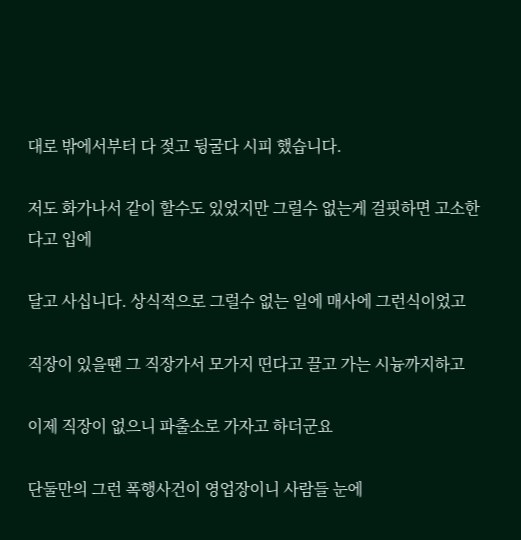대로 밖에서부터 다 젖고 뒹굴다 시피 했습니다.

저도 화가나서 같이 할수도 있었지만 그럴수 없는게 걸핏하면 고소한다고 입에

달고 사십니다. 상식적으로 그럴수 없는 일에 매사에 그런식이었고

직장이 있을땐 그 직장가서 모가지 띤다고 끌고 가는 시늉까지하고

이제 직장이 없으니 파출소로 가자고 하더군요

단둘만의 그런 폭행사건이 영업장이니 사람들 눈에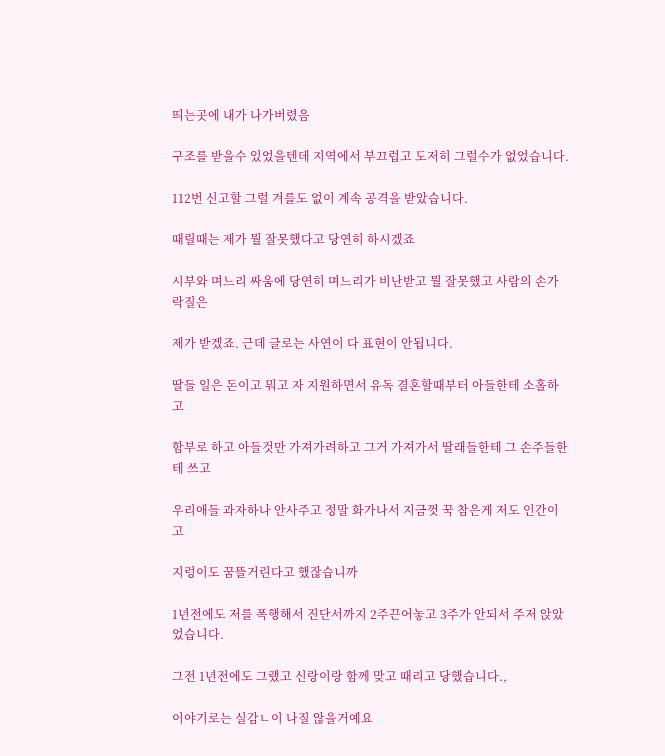띄는곳에 내가 나가버렸음

구조를 받을수 있었을텐데 지역에서 부끄럽고 도저히 그럴수가 없었습니다.

112번 신고할 그럴 겨를도 없이 계속 공격을 받았습니다.

때릴때는 제가 뭘 잘못했다고 당연히 하시겠죠

시부와 며느리 싸움에 당연히 며느리가 비난받고 뭘 잘못했고 사람의 손가락질은

제가 받겠죠. 근데 글로는 사연이 다 표현이 안됩니다.

딸들 일은 돈이고 뭐고 자 지원하면서 유독 결혼할때부터 아들한테 소홀하고

함부로 하고 아들것만 가져가려하고 그거 가져가서 딸래들한테 그 손주들한테 쓰고

우리애들 과자하나 안사주고 정말 화가나서 지금껏 꾹 참은게 저도 인간이고

지렁이도 꿈뜰거린다고 했잖습니까

1년전에도 저를 폭행해서 진단서까지 2주끈어놓고 3주가 안되서 주저 앉았었습니다.

그전 1년전에도 그랬고 신랑이랑 함께 맞고 때리고 당했습니다.,

이야기로는 실감ㄴ이 나질 않을거예요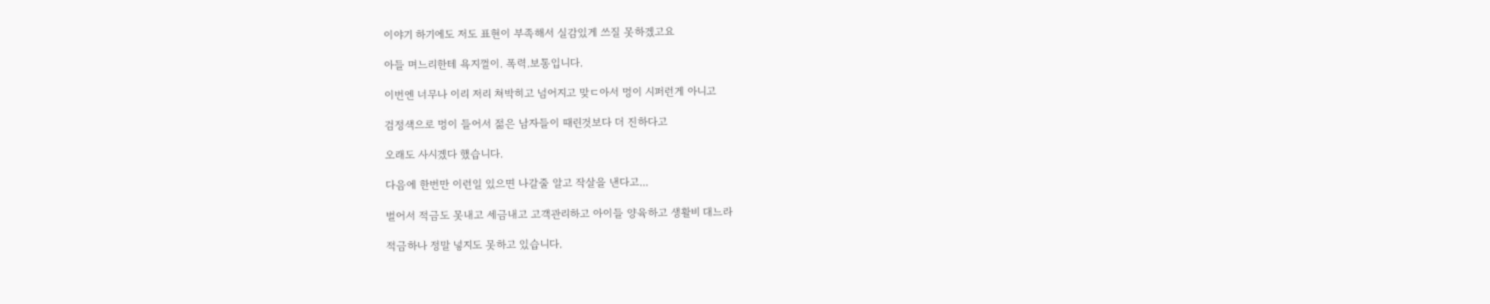이야기 하기에도 저도 표현이 부족해서 실감있게 쓰질 못하겠고요

아들 며느리한테 욕지껄이. 폭력.보통입니다.

이번엔 너무나 이리 저리 쳐박히고 넘어지고 맞ㄷ아서 멍이 시퍼런게 아니고

검정색으로 멍이 들어서 젊은 남자들이 때린것보다 더 진하다고

오래도 사시겠다 했습니다.

다음에 한번만 이런일 있으면 나갈줄 알고 작살을 낸다고...

벌어서 적금도 못내고 세금내고 고객관리하고 아이들 양육하고 생활비 대느라

적금하나 정말 넣지도 못하고 있습니다.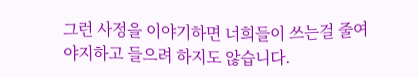그런 사정을 이야기하면 너희들이 쓰는걸 줄여야지하고 들으려 하지도 않습니다.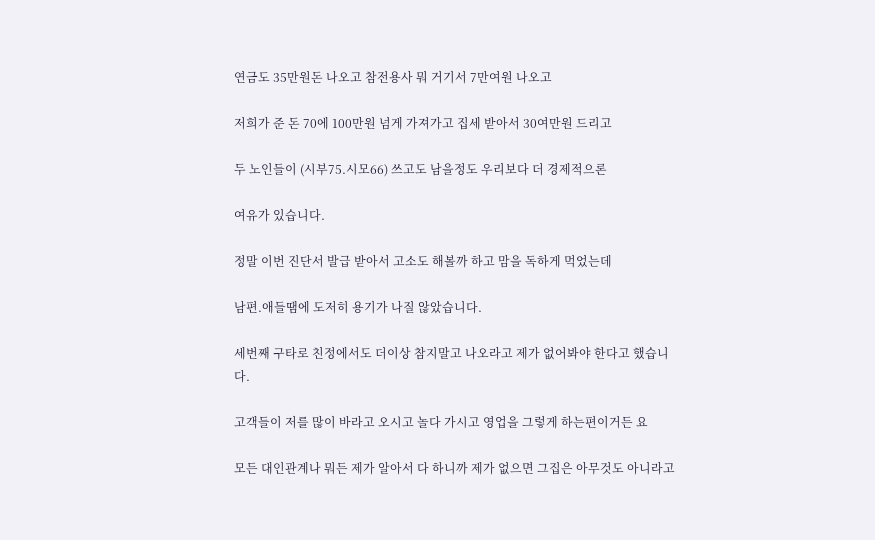연금도 35만원돈 나오고 참전용사 뭐 거기서 7만여원 나오고

저희가 준 돈 70에 100만원 넘게 가져가고 집세 받아서 30여만원 드리고

두 노인들이 (시부75.시모66) 쓰고도 남을정도 우리보다 더 경제적으론

여유가 있습니다.

정말 이번 진단서 발급 받아서 고소도 해볼까 하고 맘을 독하게 먹었는데

남편.애들땜에 도저히 용기가 나질 않았습니다.

세번째 구타로 친정에서도 더이상 참지말고 나오라고 제가 없어봐야 한다고 했습니다.

고객들이 저를 많이 바라고 오시고 놀다 가시고 영업을 그렇게 하는편이거든 요

모든 대인관계나 뭐든 제가 알아서 다 하니까 제가 없으면 그집은 아무것도 아니라고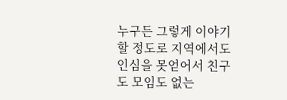누구든 그렇게 이야기 할 정도로 지역에서도 인심을 못얻어서 친구도 모임도 없는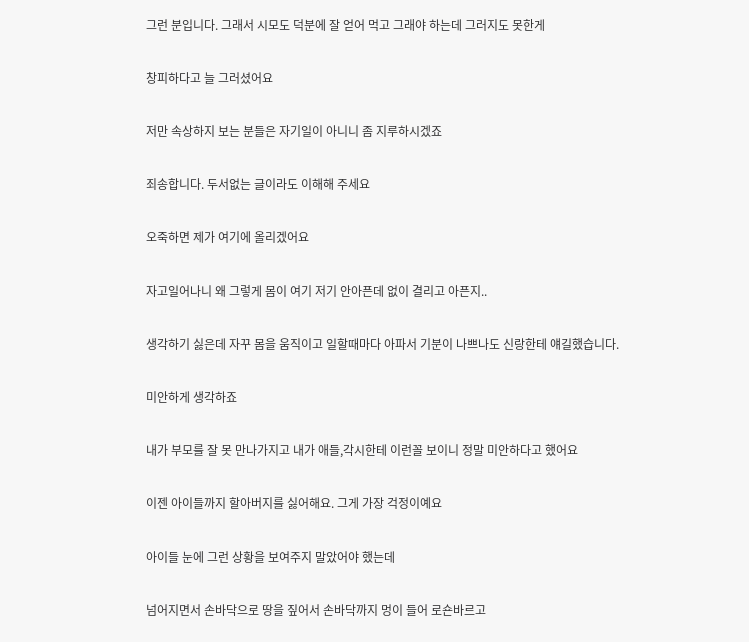그런 분입니다. 그래서 시모도 덕분에 잘 얻어 먹고 그래야 하는데 그러지도 못한게

창피하다고 늘 그러셨어요

저만 속상하지 보는 분들은 자기일이 아니니 좀 지루하시겠죠

죄송합니다. 두서없는 글이라도 이해해 주세요

오죽하면 제가 여기에 올리겠어요

자고일어나니 왜 그렇게 몸이 여기 저기 안아픈데 없이 결리고 아픈지..

생각하기 싫은데 자꾸 몸을 움직이고 일할때마다 아파서 기분이 나쁘나도 신랑한테 얘길했습니다.

미안하게 생각하죠

내가 부모를 잘 못 만나가지고 내가 애들,각시한테 이런꼴 보이니 정말 미안하다고 했어요

이젠 아이들까지 할아버지를 싫어해요. 그게 가장 걱정이예요

아이들 눈에 그런 상황을 보여주지 말았어야 했는데

넘어지면서 손바닥으로 땅을 짚어서 손바닥까지 멍이 들어 로숀바르고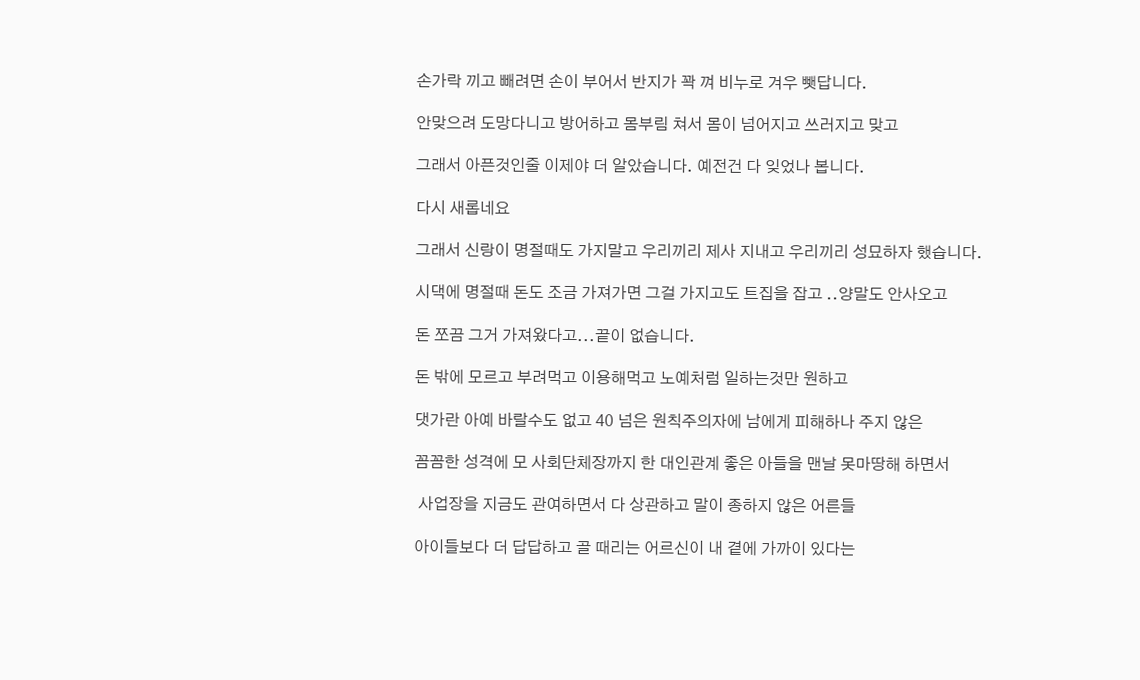손가락 끼고 빼려면 손이 부어서 반지가 꽉 껴 비누로 겨우 뺏답니다.

안맞으려 도망다니고 방어하고 몸부림 쳐서 몸이 넘어지고 쓰러지고 맞고

그래서 아픈것인줄 이제야 더 알았습니다. 예전건 다 잊었나 봅니다.

다시 새롭네요

그래서 신랑이 명절때도 가지말고 우리끼리 제사 지내고 우리끼리 성묘하자 했습니다.

시댁에 명절때 돈도 조금 가져가면 그걸 가지고도 트집을 잡고 ..양말도 안사오고

돈 쪼끔 그거 가져왔다고...끝이 없습니다.

돈 밖에 모르고 부려먹고 이용해먹고 노예처럼 일하는것만 원하고

댓가란 아예 바랄수도 없고 40 넘은 원칙주의자에 남에게 피해하나 주지 않은

꼼꼼한 성격에 모 사회단체장까지 한 대인관계 좋은 아들을 맨날 못마땅해 하면서

 사업장을 지금도 관여하면서 다 상관하고 말이 종하지 않은 어른들

아이들보다 더 답답하고 골 때리는 어르신이 내 곁에 가까이 있다는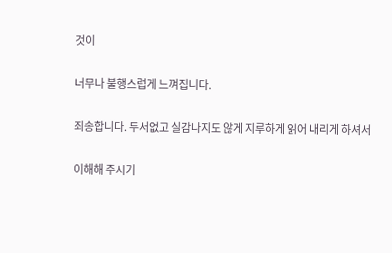것이

너무나 불행스럽게 느껴집니다.

죄송합니다. 두서없고 실감나지도 않게 지루하게 읽어 내리게 하셔서

이해해 주시기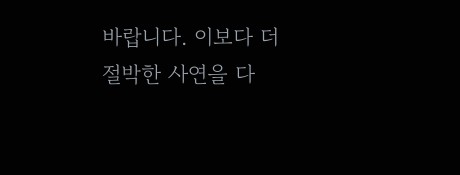바랍니다. 이보다 더 절박한 사연을 다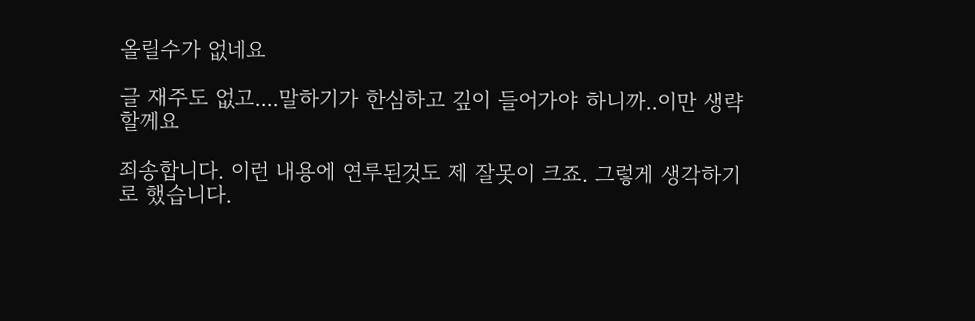올릴수가 없네요

글 재주도 없고....말하기가 한심하고 깊이 들어가야 하니까..이만 생략할께요

죄송합니다. 이런 내용에 연루된것도 제 잘못이 크죠. 그렇게 생각하기로 했습니다.